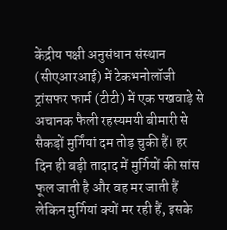केंद्रीय पक्षी अनुसंधान संस्थान (सीएआरआई) में टेकभनोलॉजी ट्रांसफर फार्म (टीटी) में एक पखवाड़े से अचानक फैली रहस्यमयी बीमारी से सैकड़ों मुर्गिंयां दम तोड़ चुकी हैं। हर दिन ही बड़ी तादाद में मुर्गियों की सांस फूल जाती है और वह मर जाती हैं लेकिन मुर्गियां क्यों मर रही हैं, इसके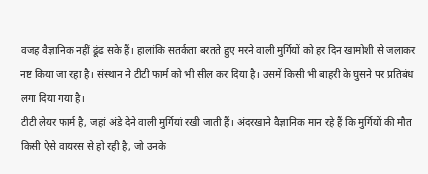वजह वैज्ञानिक नहीं ढूंढ सके हैं। हालांकि सतर्कता बरतते हुए मरने वाली मुर्गियों को हर दिन खामोशी से जलाकर नष्ट किया जा रहा है। संस्थान ने टीटी फार्म को भी सील कर दिया है। उसमें किसी भी बाहरी के घुसने पर प्रतिबंध लगा दिया गया है।
टीटी लेयर फार्म है, जहां अंडे देने वाली मुर्गियां रखी जाती हैं। अंदरखाने वैज्ञानिक मान रहे हैं कि मुर्गियों की मौत किसी ऐसे वायरस से हो रही है, जो उनके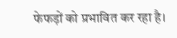फेफड़ों को प्रभावित कर रहा है।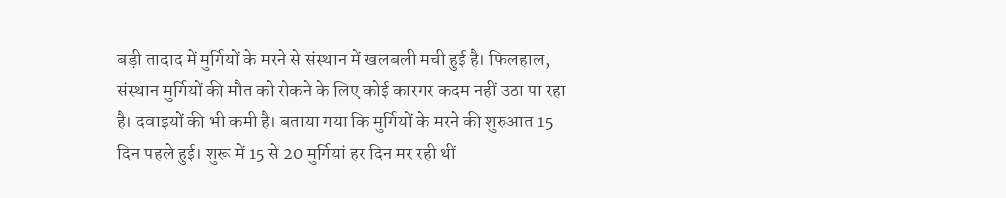बड़ी तादाद में मुर्गियों के मरने से संस्थान में खलबली मची हुई है। फिलहाल, संस्थान मुर्गियों की मौत को रोकने के लिए कोई कारगर कदम नहीं उठा पा रहा है। दवाइयों की भी कमी है। बताया गया कि मुर्गियों के मरने की शुरुआत 15 दिन पहले हुई। शुरू में 15 से 20 मुर्गियां हर दिन मर रही थीं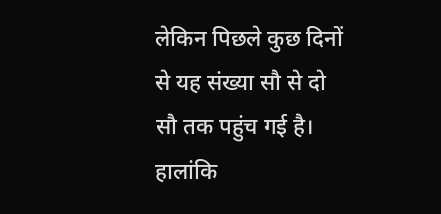लेकिन पिछले कुछ दिनों से यह संख्या सौ से दो सौ तक पहुंच गई है। हालांकि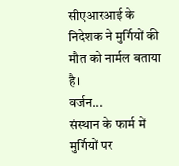सीएआरआई के निदेशक ने मुर्गियों की मौत को नार्मल बताया है।
वर्जन...
संस्थान के फार्म में मुर्गियों पर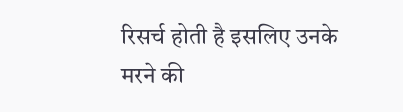रिसर्च होती है इसलिए उनके मरने की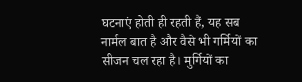घटनाएं होती ही रहती हैं, यह सब नार्मल बात है और वैसे भी गर्मियों का सीजन चल रहा है। मुर्गियों का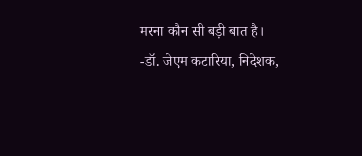मरना कौन सी बड़ी बात है।
-डॉ. जेएम कटारिया, निदेशक,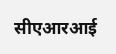सीएआरआई